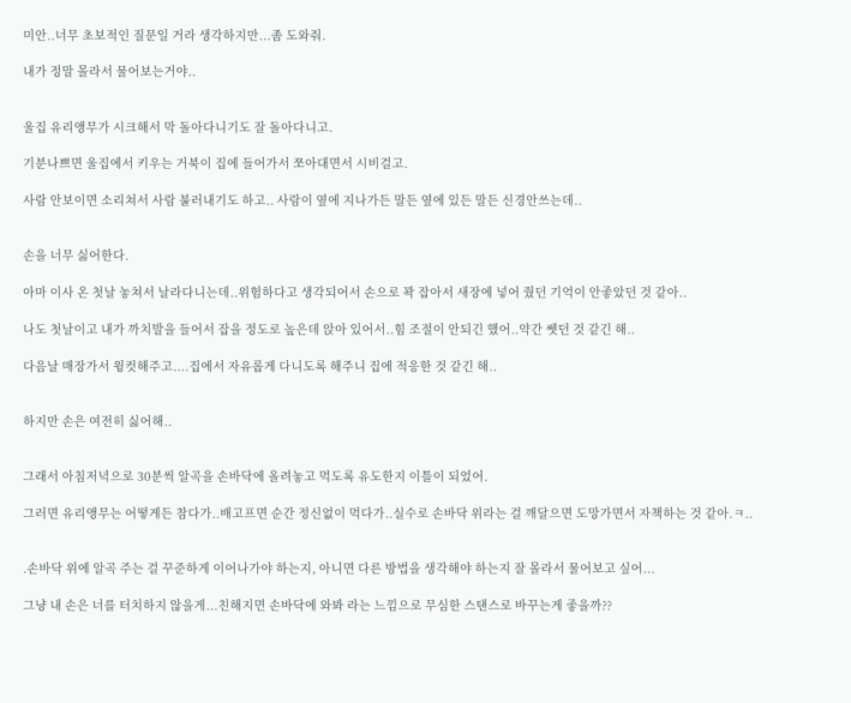미안..너무 초보적인 질문일 거라 생각하지만...좀 도와줘.

내가 정말 몰라서 물어보는거야..


울집 유리앵무가 시크해서 막 돌아다니기도 잘 돌아다니고.

기분나쁘면 울집에서 키우는 거북이 집에 들어가서 쪼아대면서 시비걸고.

사람 안보이면 소리쳐서 사람 불러내기도 하고.. 사람이 옆에 지나가든 말든 옆에 있든 말든 신경안쓰는데..


손을 너무 싫어한다.

아마 이사 온 첫날 놓쳐서 날라다니는데..위험하다고 생각되어서 손으로 꽉 잡아서 새장에 넣어 줬던 기억이 안좋았던 것 같아..

나도 첫날이고 내가 까치발을 들어서 잡을 정도로 높은데 앉아 있어서..힘 조절이 안되긴 했어..약간 쎗던 것 같긴 해..

다음날 매장가서 윙컷해주고....집에서 자유롭게 다니도록 해주니 집에 적응한 것 같긴 해..


하지만 손은 여전히 싫어해..


그래서 아침저녁으로 30분씩 알곡을 손바닥에 올려놓고 먹도록 유도한지 이틀이 되었어.

그러면 유리앵무는 어떻게든 참다가..배고프면 순간 정신없이 먹다가..실수로 손바닥 위라는 걸 깨달으면 도망가면서 자책하는 것 같아.ㅋ..


.손바닥 위에 알곡 주는 걸 꾸준하게 이어나가야 하는지, 아니면 다른 방법을 생각해야 하는지 잘 몰라서 물어보고 싶어...

그냥 내 손은 너를 터치하지 않을게...친해지면 손바닥에 와봐 라는 느낌으로 무심한 스탠스로 바꾸는게 좋을까??